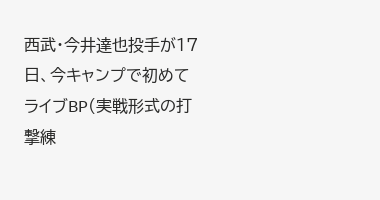西武・今井達也投手が17日、今キャンプで初めてライブBP(実戦形式の打撃練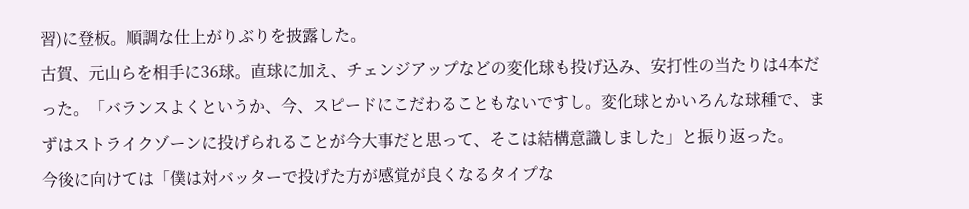習)に登板。順調な仕上がりぶりを披露した。
古賀、元山らを相手に36球。直球に加え、チェンジアップなどの変化球も投げ込み、安打性の当たりは4本だった。「バランスよくというか、今、スピードにこだわることもないですし。変化球とかいろんな球種で、まずはストライクゾーンに投げられることが今大事だと思って、そこは結構意識しました」と振り返った。
今後に向けては「僕は対バッターで投げた方が感覚が良くなるタイプな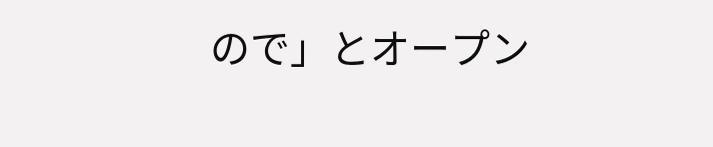ので」とオープン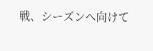戦、シーズンへ向けて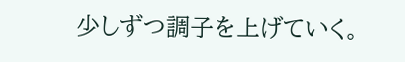少しずつ調子を上げていく。